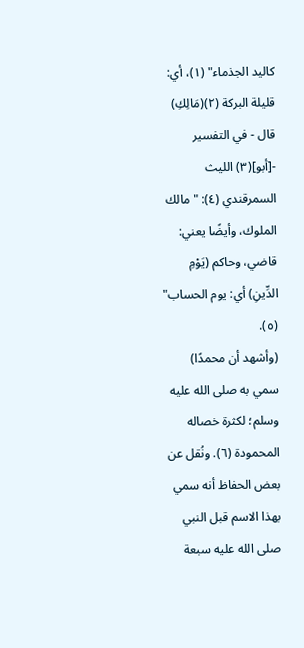كاليد الجذماء" (١)، أي: قليلة البركة (٢)(مَالِكِ) قال - في التفسير -[أبو](٣) الليث السمرقندي (٤): "مالك الملوك، وأيضًا يعني: قاضي، وحاكم (يَوْمِ الدِّينِ) أي: يوم الحساب" (٥).
(وأشهد أن محمدًا) سمي به صلى الله عليه وسلم؛ لكثرة خصاله المحمودة (٦). ونُقل عن بعض الحفاظ أنه سمي بهذا الاسم قبل النبي صلى الله عليه سبعة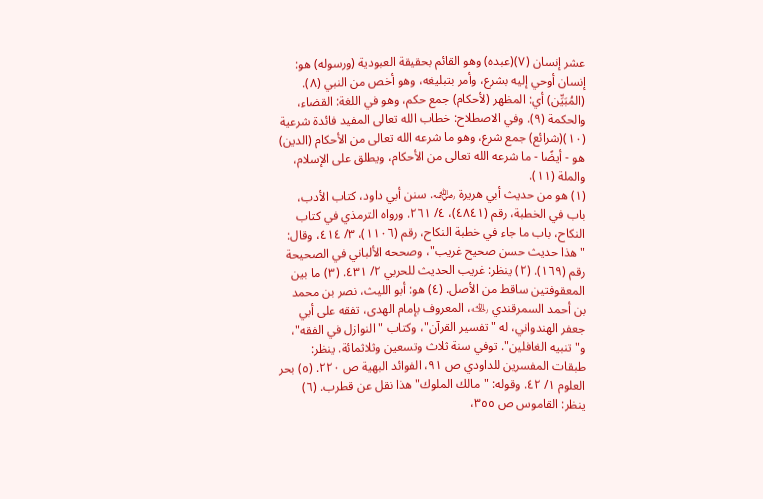عشر إنسان (٧)(عبده) وهو القائم بحقيقة العبودية (ورسوله) هو: إنسان أوحي إليه بشرع، وأمر بتبليغه، وهو أخص من النبي (٨).
(المُبَيِّن) أي: المظهر (لأحكام) جمع حكم، وهو في اللغة: القضاء، والحكمة (٩). وفي الاصطلاح: خطاب الله تعالى المفيد فائدة شرعية (١٠)(شرائع) جمع شرع، وهو ما شرعه الله تعالى من الأحكام (الدين) هو - أيضًا - ما شرعه الله تعالى من الأحكام، ويطلق على الإسلام، والملة (١١).
(١) هو من حديث أبي هريرة ﵁. سنن أبي داود، كتاب الأدب، باب في الخطبة، رقم (٤٨٤١)، ٤/ ٢٦١. ورواه الترمذي في كتاب النكاح، باب ما جاء في خطبة النكاح، رقم (١١٠٦)، ٣/ ٤١٤، وقال: "هذا حديث حسن صحيح غريب"، وصححه الألباني في الصحيحة رقم (١٦٩). (٢) ينظر: غريب الحديث للحربي ٢/ ٤٣١. (٣) ما بين المعقوفتين ساقط من الأصل. (٤) هو: أبو الليث، نصر بن محمد بن أحمد السمرقندي ﵀، المعروف بإمام الهدى، تفقه على أبي جعفر الهندواني، له "تفسير القرآن"، وكتاب "النوازل في الفقه"، و"تنبيه الغافلين". توفي سنة ثلاث وتسعين وثلاثمائة. ينظر: طبقات المفسرين للداودي ص ٩١، الفوائد البهية ص ٢٢٠. (٥) بحر العلوم ١/ ٤٢. وقوله: "مالك الملوك" هذا نقل عن قطرب. (٦) ينظر: القاموس ص ٣٥٥،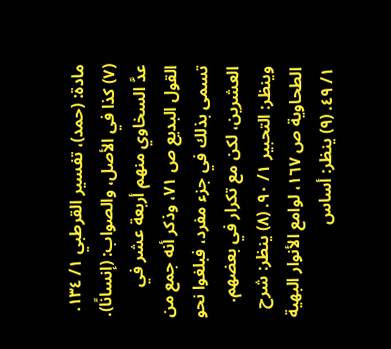مادة: (حمد)، تفسير القرطبي ١/ ١٣٤. (٧) كذا في الأصل، والصواب: (إنسانًا). عدَّ السخاوي منهم أربعة عشر في القول البديع ص ٧١، وذكر أنه جمع من تسمى بذلك في جزء مفرد، فبلغوا نحو العشرين، لكن مع تكرار في بعضهم. وينظر: التحبير ١/ ٩٠. (٨) ينظر: شرح الطحاوية ص ١٦٧، لوامع الأنوار البهية ١/ ٤٩. (٩) ينظر: أساس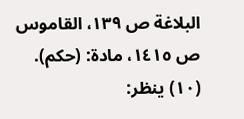البلاغة ص ١٣٩، القاموس ص ١٤١٥، مادة: (حكم). (١٠) ينظر: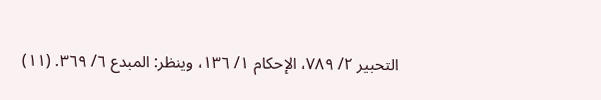التحبير ٢/ ٧٨٩، الإحكام ١/ ١٣٦، وينظر: المبدع ٦/ ٣٦٩. (١١)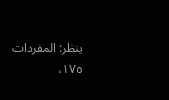ينظر: المفردات ١٧٥،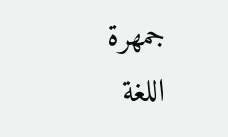جمهرة اللغة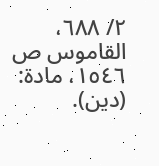٢/ ٦٨٨، القاموس ص ١٥٤٦، مادة: (دين).